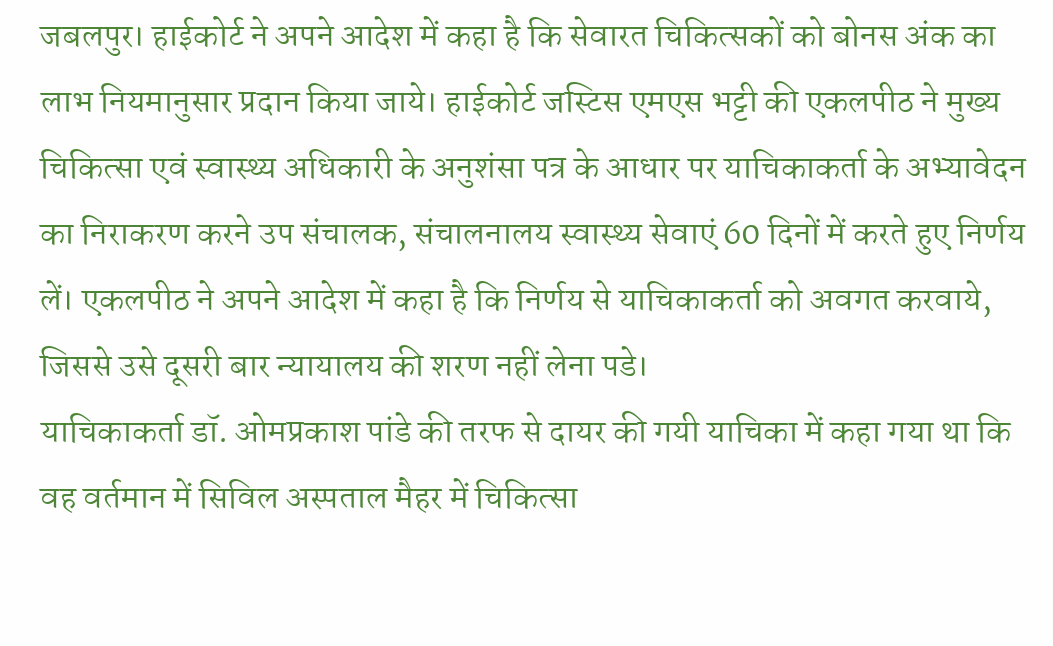जबलपुर। हाईकोर्ट ने अपने आदेश में कहा है कि सेवारत चिकित्सकों को बोनस अंक का लाभ नियमानुसार प्रदान किया जाये। हाईकोर्ट जस्टिस एमएस भट्टी की एकलपीठ ने मुख्य चिकित्सा एवं स्वास्थ्य अधिकारी के अनुशंसा पत्र के आधार पर याचिकाकर्ता के अभ्यावेदन का निराकरण करने उप संचालक, संचालनालय स्वास्थ्य सेवाएं 60 दिनों में करते हुए निर्णय लें। एकलपीठ ने अपने आदेश में कहा है कि निर्णय से याचिकाकर्ता को अवगत करवाये, जिससे उसे दूसरी बार न्यायालय की शरण नहीं लेना पडे।
याचिकाकर्ता डॉ. ओमप्रकाश पांडे की तरफ से दायर की गयी याचिका में कहा गया था कि वह वर्तमान में सिविल अस्पताल मैहर में चिकित्सा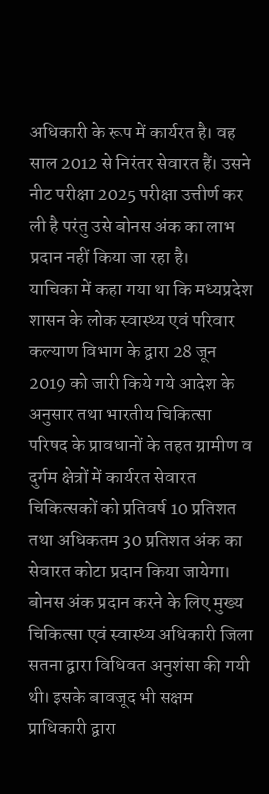अधिकारी के रूप में कार्यरत है। वह साल 2012 से निरंतर सेवारत हैं। उसने नीट परीक्षा 2025 परीक्षा उत्तीर्ण कर ली है परंतु उसे बोनस अंक का लाभ प्रदान नहीं किया जा रहा है।
याचिका में कहा गया था कि मध्यप्रदेश शासन के लोक स्वास्थ्य एवं परिवार कल्याण विभाग के द्वारा 28 जून 2019 को जारी किये गये आदेश के अनुसार तथा भारतीय चिकित्सा परिषद के प्रावधानों के तहत ग्रामीण व दुर्गम क्षेत्रों में कार्यरत सेवारत चिकित्सकों को प्रतिवर्ष 10 प्रतिशत तथा अधिकतम 30 प्रतिशत अंक का सेवारत कोटा प्रदान किया जायेगा। बोनस अंक प्रदान करने के लिए मुख्य चिकित्सा एवं स्वास्थ्य अधिकारी जिला सतना द्वारा विधिवत अनुशंसा की गयी थी। इसके बावजूद भी सक्षम प्राधिकारी द्वारा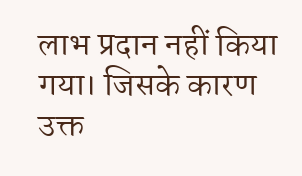लाभ प्रदान नहीं किया गया। जिसके कारण उक्त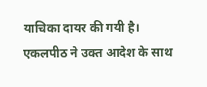याचिका दायर की गयी है।
एकलपीठ ने उक्त आदेश के साथ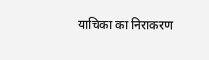याचिका का निराकरण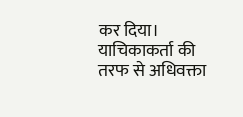कर दिया। याचिकाकर्ता की तरफ से अधिवक्ता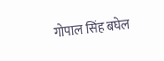गोपाल सिंह बघेल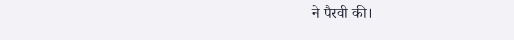ने पैरवी की।